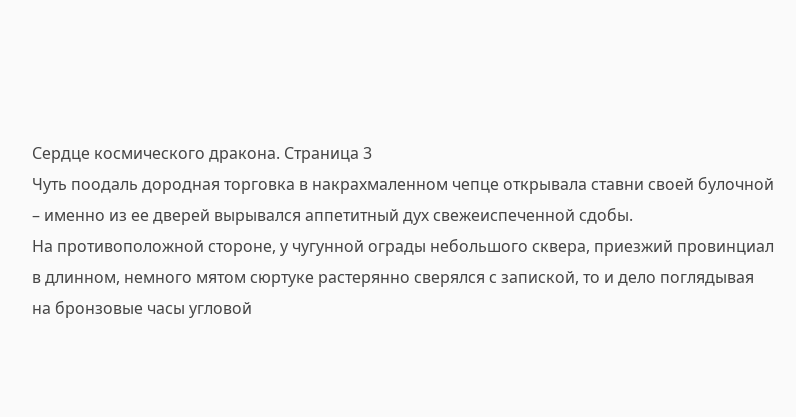Сердце космического дракона. Страница 3
Чуть поодаль дородная торговка в накрахмаленном чепце открывала ставни своей булочной – именно из ее дверей вырывался аппетитный дух свежеиспеченной сдобы.
На противоположной стороне, у чугунной ограды небольшого сквера, приезжий провинциал в длинном, немного мятом сюртуке растерянно сверялся с запиской, то и дело поглядывая на бронзовые часы угловой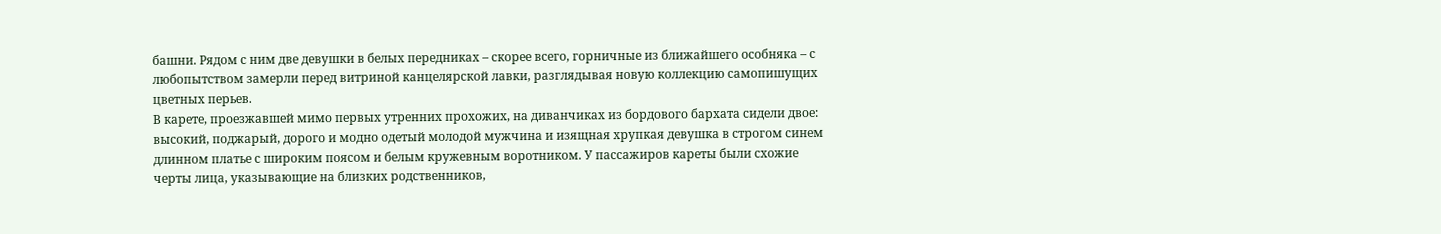башни. Рядом с ним две девушки в белых передниках – скорее всего, горничные из ближайшего особняка – с любопытством замерли перед витриной канцелярской лавки, разглядывая новую коллекцию самопишущих цветных перьев.
В карете, проезжавшей мимо первых утренних прохожих, на диванчиках из бордового бархата сидели двое: высокий, поджарый, дорого и модно одетый молодой мужчина и изящная хрупкая девушка в строгом синем длинном платье с широким поясом и белым кружевным воротником. У пассажиров кареты были схожие черты лица, указывающие на близких родственников,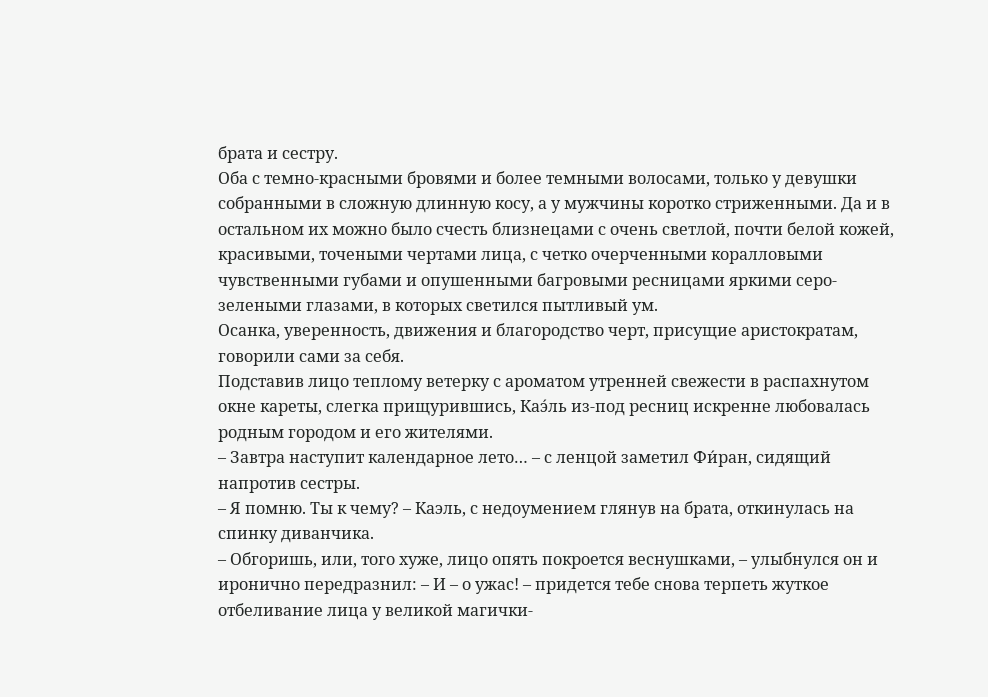брата и сестру.
Оба с темно-красными бровями и более темными волосами, только у девушки собранными в сложную длинную косу, а у мужчины коротко стриженными. Да и в остальном их можно было счесть близнецами с очень светлой, почти белой кожей, красивыми, точеными чертами лица, с четко очерченными коралловыми чувственными губами и опушенными багровыми ресницами яркими серо-зелеными глазами, в которых светился пытливый ум.
Осанка, уверенность, движения и благородство черт, присущие аристократам, говорили сами за себя.
Подставив лицо теплому ветерку с ароматом утренней свежести в распахнутом окне кареты, слегка прищурившись, Каэ́ль из-под ресниц искренне любовалась родным городом и его жителями.
– Завтра наступит календарное лето… – с ленцой заметил Фи́ран, сидящий напротив сестры.
– Я помню. Ты к чему? – Каэль, с недоумением глянув на брата, откинулась на спинку диванчика.
– Обгоришь, или, того хуже, лицо опять покроется веснушками, – улыбнулся он и иронично передразнил: – И – о ужас! – придется тебе снова терпеть жуткое отбеливание лица у великой магички-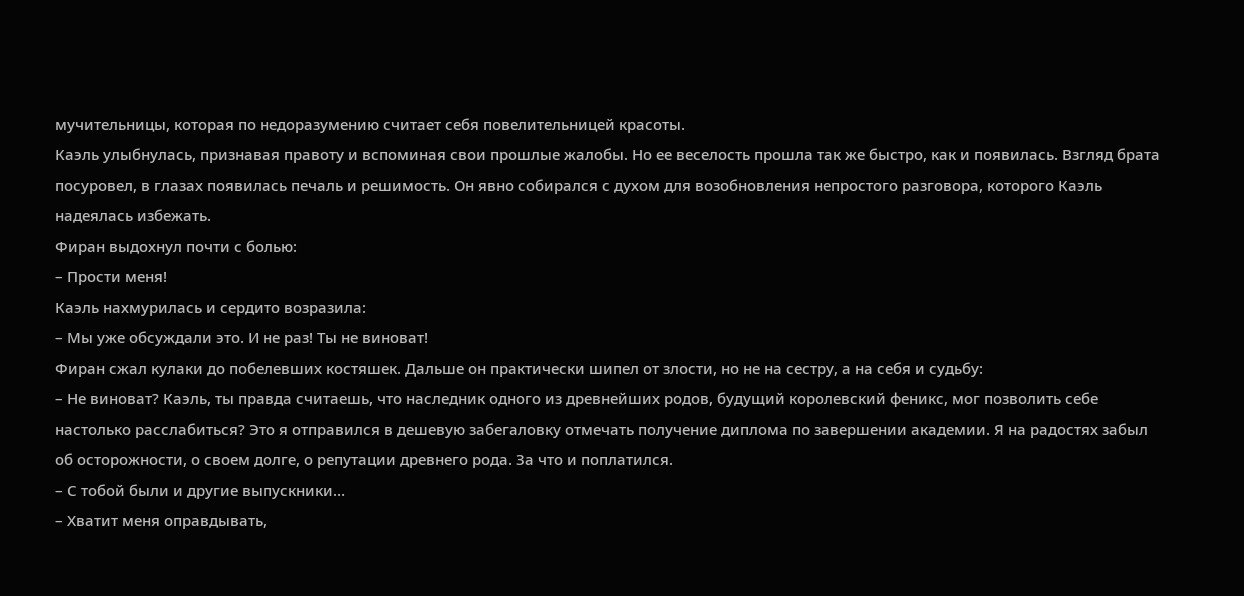мучительницы, которая по недоразумению считает себя повелительницей красоты.
Каэль улыбнулась, признавая правоту и вспоминая свои прошлые жалобы. Но ее веселость прошла так же быстро, как и появилась. Взгляд брата посуровел, в глазах появилась печаль и решимость. Он явно собирался с духом для возобновления непростого разговора, которого Каэль надеялась избежать.
Фиран выдохнул почти с болью:
– Прости меня!
Каэль нахмурилась и сердито возразила:
– Мы уже обсуждали это. И не раз! Ты не виноват!
Фиран сжал кулаки до побелевших костяшек. Дальше он практически шипел от злости, но не на сестру, а на себя и судьбу:
– Не виноват? Каэль, ты правда считаешь, что наследник одного из древнейших родов, будущий королевский феникс, мог позволить себе настолько расслабиться? Это я отправился в дешевую забегаловку отмечать получение диплома по завершении академии. Я на радостях забыл об осторожности, о своем долге, о репутации древнего рода. За что и поплатился.
– С тобой были и другие выпускники…
– Хватит меня оправдывать,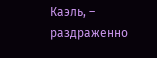Каэль, – раздраженно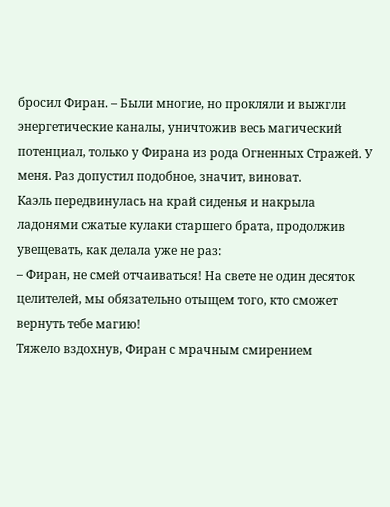бросил Фиран. – Были многие, но прокляли и выжгли энергетические каналы, уничтожив весь магический потенциал, только у Фирана из рода Огненных Стражей. У меня. Раз допустил подобное, значит, виноват.
Каэль передвинулась на край сиденья и накрыла ладонями сжатые кулаки старшего брата, продолжив увещевать, как делала уже не раз:
– Фиран, не смей отчаиваться! На свете не один десяток целителей, мы обязательно отыщем того, кто сможет вернуть тебе магию!
Тяжело вздохнув, Фиран с мрачным смирением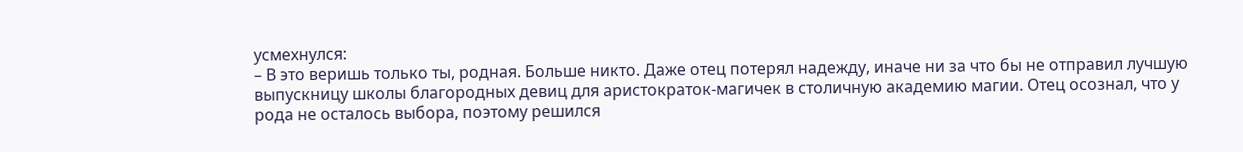усмехнулся:
– В это веришь только ты, родная. Больше никто. Даже отец потерял надежду, иначе ни за что бы не отправил лучшую выпускницу школы благородных девиц для аристократок-магичек в столичную академию магии. Отец осознал, что у рода не осталось выбора, поэтому решился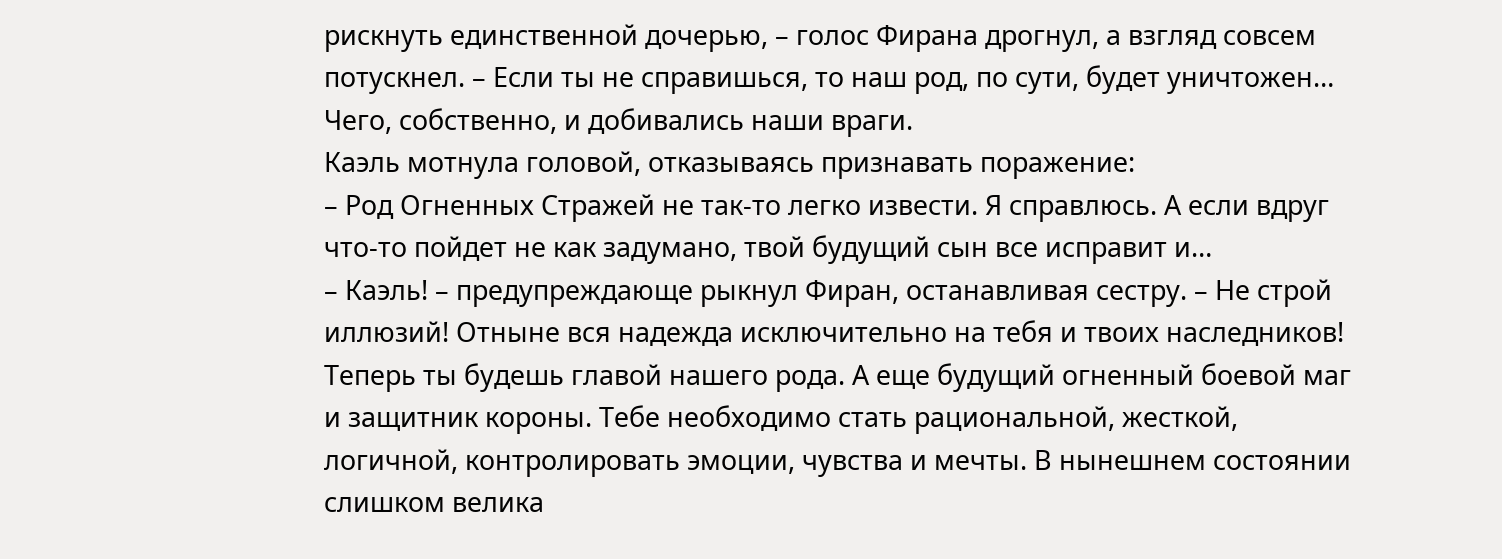рискнуть единственной дочерью, – голос Фирана дрогнул, а взгляд совсем потускнел. – Если ты не справишься, то наш род, по сути, будет уничтожен… Чего, собственно, и добивались наши враги.
Каэль мотнула головой, отказываясь признавать поражение:
– Род Огненных Стражей не так-то легко извести. Я справлюсь. А если вдруг что-то пойдет не как задумано, твой будущий сын все исправит и…
– Каэль! – предупреждающе рыкнул Фиран, останавливая сестру. – Не строй иллюзий! Отныне вся надежда исключительно на тебя и твоих наследников! Теперь ты будешь главой нашего рода. А еще будущий огненный боевой маг и защитник короны. Тебе необходимо стать рациональной, жесткой, логичной, контролировать эмоции, чувства и мечты. В нынешнем состоянии слишком велика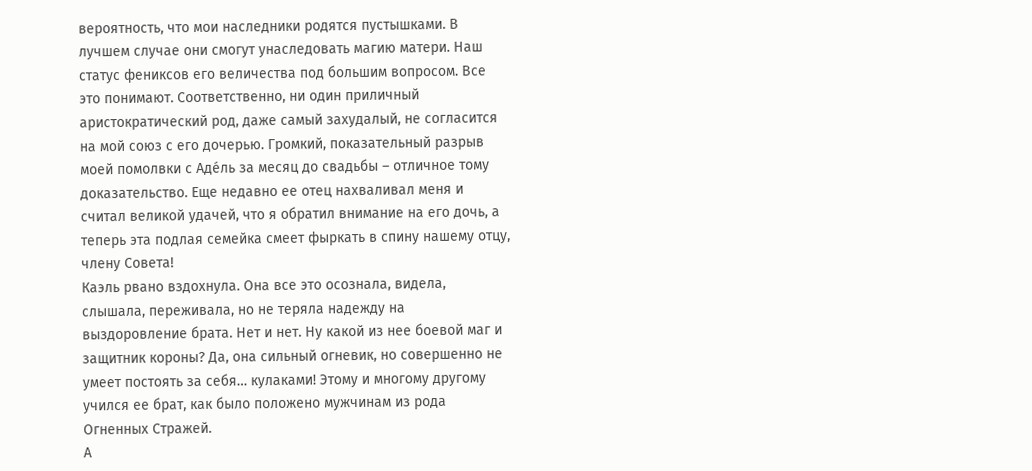вероятность, что мои наследники родятся пустышками. В лучшем случае они смогут унаследовать магию матери. Наш статус фениксов его величества под большим вопросом. Все это понимают. Соответственно, ни один приличный аристократический род, даже самый захудалый, не согласится на мой союз с его дочерью. Громкий, показательный разрыв моей помолвки с Аде́ль за месяц до свадьбы – отличное тому доказательство. Еще недавно ее отец нахваливал меня и считал великой удачей, что я обратил внимание на его дочь, а теперь эта подлая семейка смеет фыркать в спину нашему отцу, члену Совета!
Каэль рвано вздохнула. Она все это осознала, видела, слышала, переживала, но не теряла надежду на выздоровление брата. Нет и нет. Ну какой из нее боевой маг и защитник короны? Да, она сильный огневик, но совершенно не умеет постоять за себя… кулаками! Этому и многому другому учился ее брат, как было положено мужчинам из рода Огненных Стражей.
А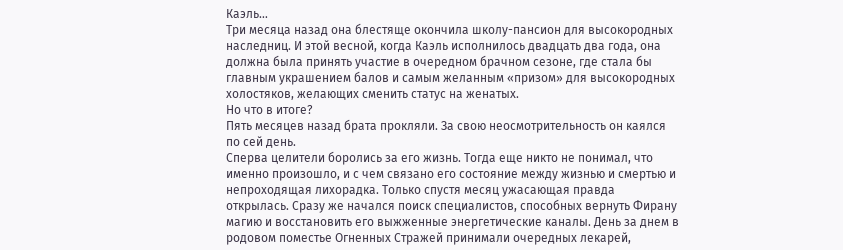Каэль…
Три месяца назад она блестяще окончила школу-пансион для высокородных наследниц. И этой весной, когда Каэль исполнилось двадцать два года, она должна была принять участие в очередном брачном сезоне, где стала бы главным украшением балов и самым желанным «призом» для высокородных холостяков, желающих сменить статус на женатых.
Но что в итоге?
Пять месяцев назад брата прокляли. За свою неосмотрительность он каялся по сей день.
Сперва целители боролись за его жизнь. Тогда еще никто не понимал, что именно произошло, и с чем связано его состояние между жизнью и смертью и непроходящая лихорадка. Только спустя месяц ужасающая правда открылась. Сразу же начался поиск специалистов, способных вернуть Фирану магию и восстановить его выжженные энергетические каналы. День за днем в родовом поместье Огненных Стражей принимали очередных лекарей,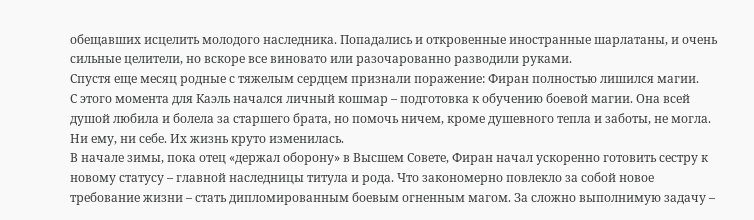обещавших исцелить молодого наследника. Попадались и откровенные иностранные шарлатаны, и очень сильные целители, но вскоре все виновато или разочарованно разводили руками.
Спустя еще месяц родные с тяжелым сердцем признали поражение: Фиран полностью лишился магии.
С этого момента для Каэль начался личный кошмар – подготовка к обучению боевой магии. Она всей душой любила и болела за старшего брата, но помочь ничем, кроме душевного тепла и заботы, не могла. Ни ему, ни себе. Их жизнь круто изменилась.
В начале зимы, пока отец «держал оборону» в Высшем Совете, Фиран начал ускоренно готовить сестру к новому статусу – главной наследницы титула и рода. Что закономерно повлекло за собой новое требование жизни – стать дипломированным боевым огненным магом. За сложно выполнимую задачу –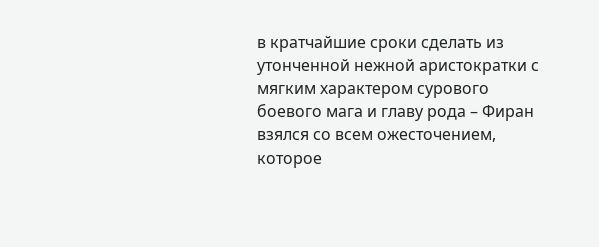в кратчайшие сроки сделать из утонченной нежной аристократки с мягким характером сурового боевого мага и главу рода – Фиран взялся со всем ожесточением, которое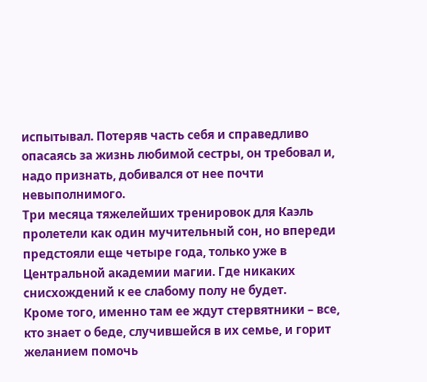испытывал. Потеряв часть себя и справедливо опасаясь за жизнь любимой сестры, он требовал и, надо признать, добивался от нее почти невыполнимого.
Три месяца тяжелейших тренировок для Каэль пролетели как один мучительный сон, но впереди предстояли еще четыре года, только уже в Центральной академии магии. Где никаких снисхождений к ее слабому полу не будет.
Кроме того, именно там ее ждут стервятники – все, кто знает о беде, случившейся в их семье, и горит желанием помочь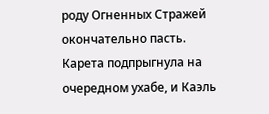роду Огненных Стражей окончательно пасть.
Карета подпрыгнула на очередном ухабе, и Каэль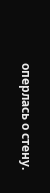оперлась о стену.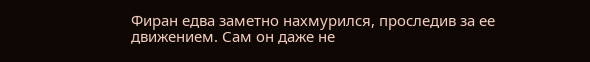Фиран едва заметно нахмурился, проследив за ее движением. Сам он даже не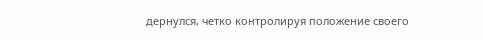дернулся, четко контролируя положение своего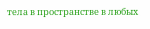тела в пространстве в любых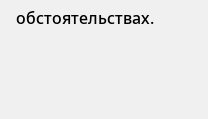обстоятельствах.